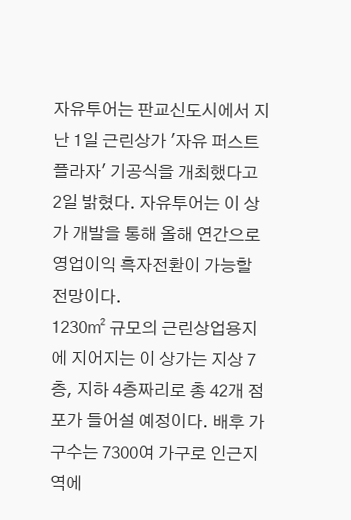자유투어는 판교신도시에서 지난 1일 근린상가 '자유 퍼스트 플라자' 기공식을 개최했다고 2일 밝혔다. 자유투어는 이 상가 개발을 통해 올해 연간으로 영업이익 흑자전환이 가능할 전망이다.
1230㎡ 규모의 근린상업용지에 지어지는 이 상가는 지상 7층, 지하 4층짜리로 총 42개 점포가 들어설 예정이다. 배후 가구수는 7300여 가구로 인근지역에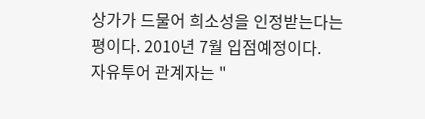상가가 드물어 희소성을 인정받는다는 평이다. 2010년 7월 입점예정이다.
자유투어 관계자는 "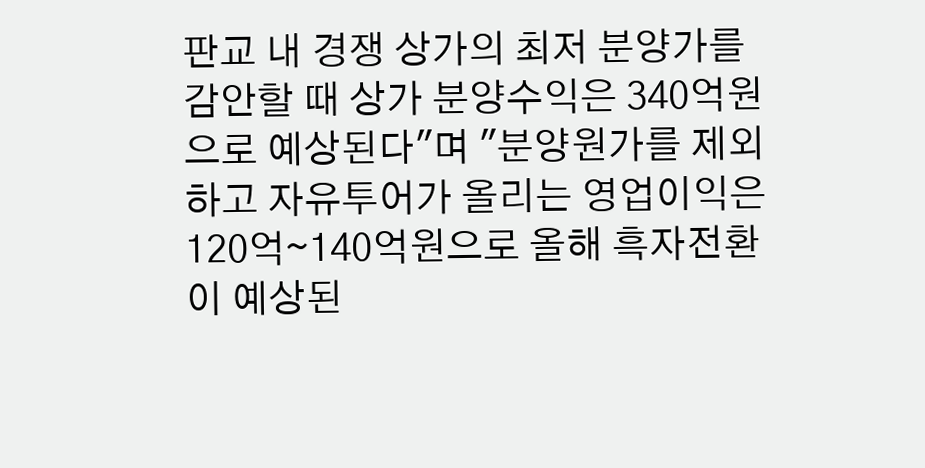판교 내 경쟁 상가의 최저 분양가를 감안할 때 상가 분양수익은 340억원으로 예상된다"며 "분양원가를 제외하고 자유투어가 올리는 영업이익은 120억∼140억원으로 올해 흑자전환이 예상된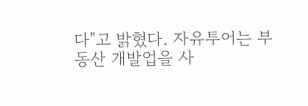다"고 밝혔다. 자유투어는 부동산 개발업을 사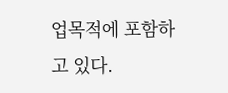업목적에 포함하고 있다.